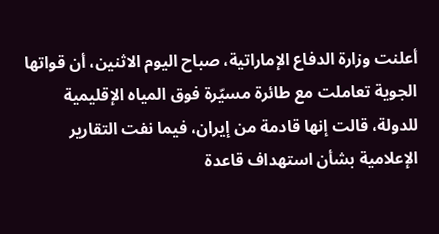أعلنت وزارة الدفاع الإماراتية، صباح اليوم الاثنين، أن قواتها الجوية تعاملت مع طائرة مسيّرة فوق المياه الإقليمية للدولة، قالت إنها قادمة من إيران، فيما نفت التقارير الإعلامية بشأن استهداف قاعدة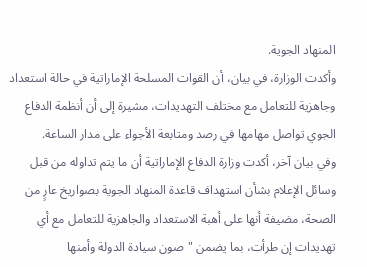المنهاد الجوية.
وأكدت الوزارة، في بيان، أن القوات المسلحة الإماراتية في حالة استعداد وجاهزية للتعامل مع مختلف التهديدات، مشيرة إلى أن أنظمة الدفاع الجوي تواصل مهامها في رصد ومتابعة الأجواء على مدار الساعة.
وفي بيان آخر، أكدت وزارة الدفاع الإماراتية أن ما يتم تداوله من قبل وسائل الإعلام بشأن استهداف قاعدة المنهاد الجوية بصواريخ عارٍ من الصحة، مضيفة أنها على أهبة الاستعداد والجاهزية للتعامل مع أي تهديدات إن طرأت، بما يضمن "صون سيادة الدولة وأمنها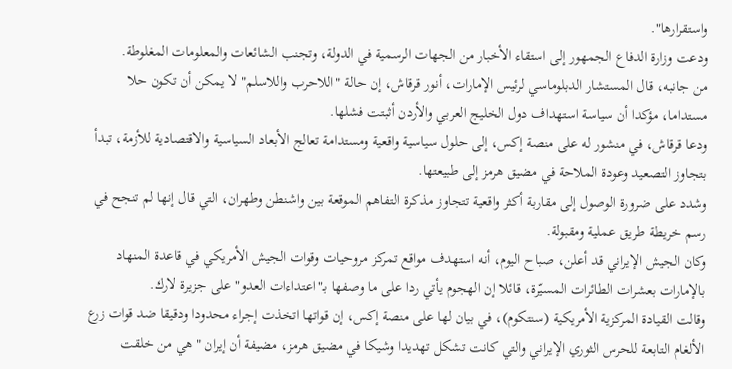واستقرارها".
ودعت وزارة الدفاع الجمهور إلى استقاء الأخبار من الجهات الرسمية في الدولة، وتجنب الشائعات والمعلومات المغلوطة.
من جانبه، قال المستشار الدبلوماسي لرئيس الإمارات، أنور قرقاش، إن حالة "اللاحرب واللاسلم" لا يمكن أن تكون حلا مستداما، مؤكدا أن سياسة استهداف دول الخليج العربي والأردن أثبتت فشلها.
ودعا قرقاش، في منشور له على منصة إكس، إلى حلول سياسية واقعية ومستدامة تعالج الأبعاد السياسية والاقتصادية للأزمة، تبدأ بتجاوز التصعيد وعودة الملاحة في مضيق هرمز إلى طبيعتها.
وشدد على ضرورة الوصول إلى مقاربة أكثر واقعية تتجاوز مذكرة التفاهم الموقعة بين واشنطن وطهران، التي قال إنها لم تنجح في رسم خريطة طريق عملية ومقبولة.
وكان الجيش الإيراني قد أعلن، صباح اليوم، أنه استهدف مواقع تمركز مروحيات وقوات الجيش الأمريكي في قاعدة المنهاد بالإمارات بعشرات الطائرات المسيّرة، قائلا إن الهجوم يأتي ردا على ما وصفها بـ"اعتداءات العدو" على جزيرة لارك.
وقالت القيادة المركزية الأمريكية (سنتكوم)، في بيان لها على منصة إكس، إن قواتها اتخذت إجراء محدودا ودقيقا ضد قوات زرع الألغام التابعة للحرس الثوري الإيراني والتي كانت تشكل تهديدا وشيكا في مضيق هرمز، مضيفة أن إيران "هي من خلقت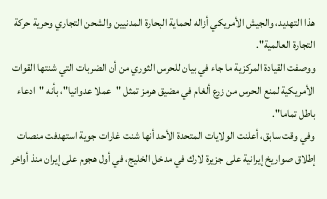هذا التهديد، والجيش الأمريكي أزاله لحماية البحارة المدنيين والشحن التجاري وحرية حركة التجارة العالمية".
ووصفت القيادة المركزية ما جاء في بيان للحرس الثوري من أن الضربات التي شنتها القوات الأمريكية لمنع الحرس من زرع ألغام في مضيق هرمز تمثل "عملا عدوانيا"، بأنه "ادعاء باطل تماما".
وفي وقت سابق، أعلنت الولايات المتحدة الأحد أنها شنت غارات جوية استهدفت منصات إطلاق صواريخ إيرانية على جزيرة لارك في مدخل الخليج، في أول هجوم على إيران منذ أواخر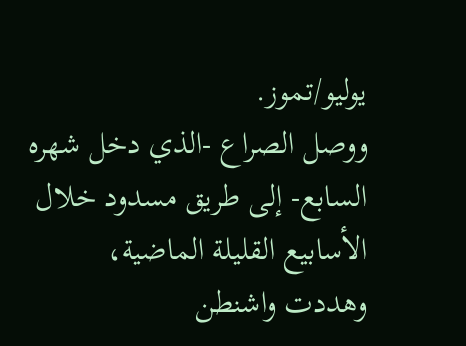يوليو/تموز.
ووصل الصراع -الذي دخل شهره السابع- إلى طريق مسدود خلال الأسابيع القليلة الماضية، وهددت واشنطن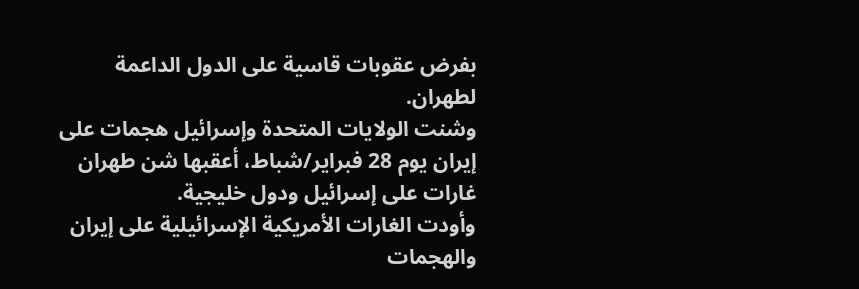بفرض عقوبات قاسية على الدول الداعمة لطهران.
وشنت الولايات المتحدة وإسرائيل هجمات على إيران يوم 28 فبراير/شباط، أعقبها شن طهران غارات على إسرائيل ودول خليجية.
وأودت الغارات الأمريكية الإسرائيلية على إيران والهجمات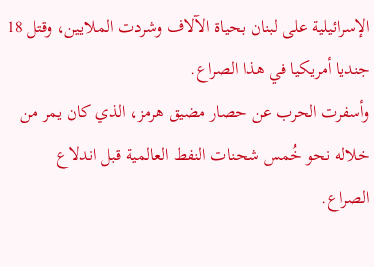الإسرائيلية على لبنان بحياة الآلاف وشردت الملايين، وقتل 18 جنديا أمريكيا في هذا الصراع.
وأسفرت الحرب عن حصار مضيق هرمز، الذي كان يمر من خلاله نحو خُمس شحنات النفط العالمية قبل اندلاع الصراع.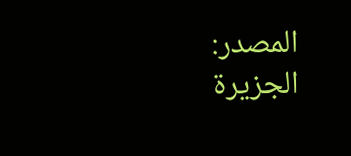المصدر:
الجزيرة